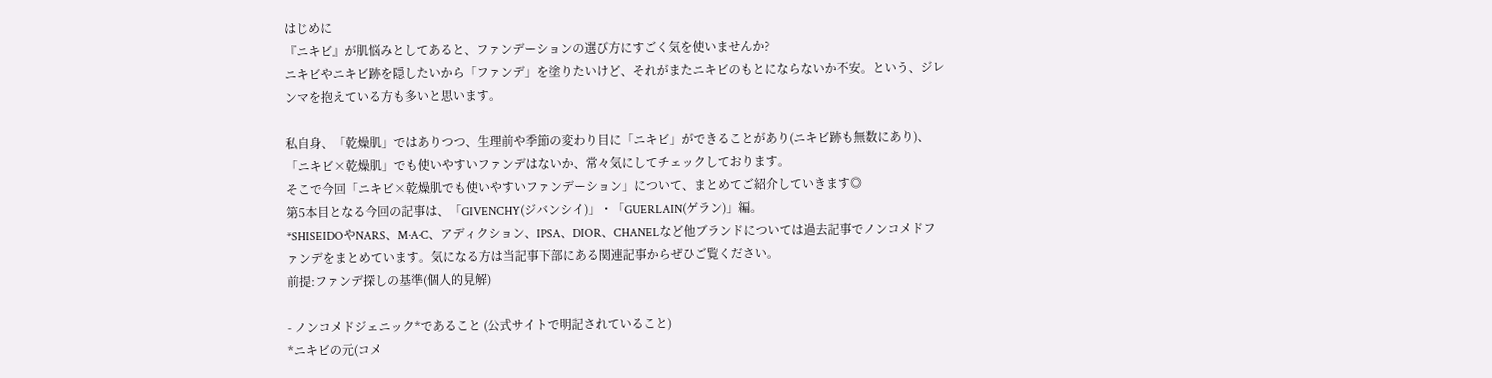はじめに
『ニキビ』が肌悩みとしてあると、ファンデーションの選び方にすごく気を使いませんか?
ニキビやニキビ跡を隠したいから「ファンデ」を塗りたいけど、それがまたニキビのもとにならないか不安。という、ジレンマを抱えている方も多いと思います。

私自身、「乾燥肌」ではありつつ、生理前や季節の変わり目に「ニキビ」ができることがあり(ニキビ跡も無数にあり)、「ニキビ×乾燥肌」でも使いやすいファンデはないか、常々気にしてチェックしております。
そこで今回「ニキビ×乾燥肌でも使いやすいファンデーション」について、まとめてご紹介していきます◎
第5本目となる今回の記事は、「GIVENCHY(ジバンシイ)」・「GUERLAIN(ゲラン)」編。
*SHISEIDOやNARS、M·A·C、アディクション、IPSA、DIOR、CHANELなど他ブランドについては過去記事でノンコメドファンデをまとめています。気になる方は当記事下部にある関連記事からぜひご覧ください。
前提:ファンデ探しの基準(個人的見解)

- ノンコメドジェニック*であること (公式サイトで明記されていること)
*ニキビの元(コメ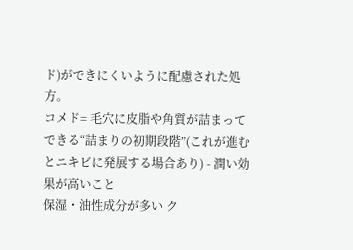ド)ができにくいように配慮された処方。
コメド= 毛穴に皮脂や角質が詰まってできる“詰まりの初期段階”(これが進むとニキビに発展する場合あり) - 潤い効果が高いこと
保湿・油性成分が多い ク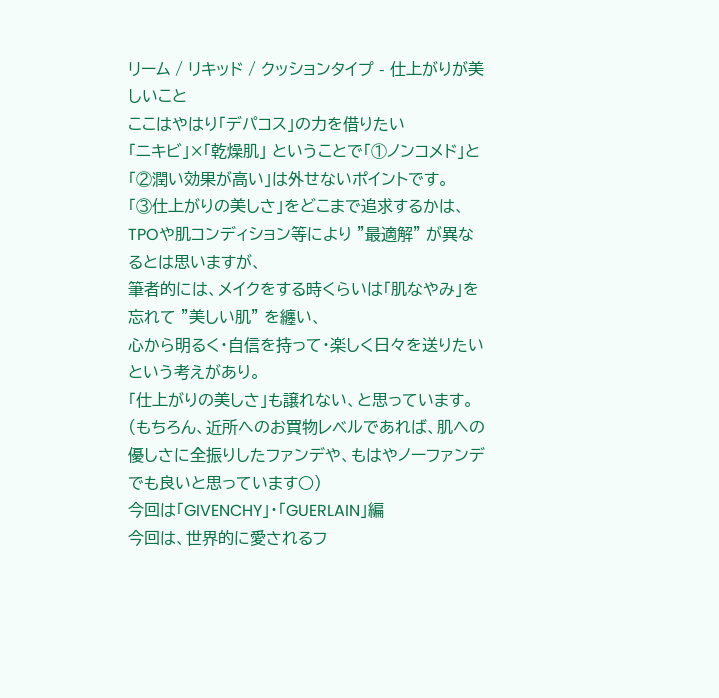リーム / リキッド / クッションタイプ - 仕上がりが美しいこと
ここはやはり「デパコス」の力を借りたい
「ニキビ」×「乾燥肌」 ということで「①ノンコメド」と「②潤い効果が高い」は外せないポイントです。
「③仕上がりの美しさ」をどこまで追求するかは、TPOや肌コンディション等により "最適解" が異なるとは思いますが、
筆者的には、メイクをする時くらいは「肌なやみ」を忘れて "美しい肌" を纏い、
心から明るく・自信を持って・楽しく日々を送りたい
という考えがあり。
「仕上がりの美しさ」も譲れない、と思っています。
(もちろん、近所へのお買物レベルであれば、肌への優しさに全振りしたファンデや、もはやノーファンデでも良いと思っています○)
今回は「GIVENCHY」・「GUERLAIN」編
今回は、世界的に愛されるフ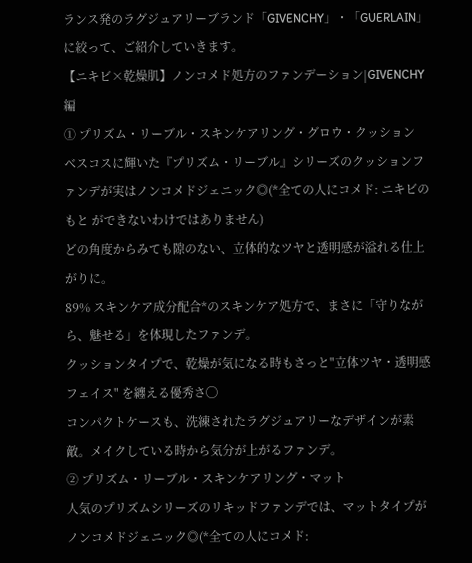ランス発のラグジュアリーブランド「GIVENCHY」・「GUERLAIN」に絞って、ご紹介していきます。
【ニキビ×乾燥肌】ノンコメド処方のファンデーション|GIVENCHY編
① プリズム・リーブル・スキンケアリング・グロウ・クッション
ベスコスに輝いた『プリズム・リーブル』シリーズのクッションファンデが実はノンコメドジェニック◎(*全ての人にコメド: ニキビのもと ができないわけではありません)
どの角度からみても隙のない、立体的なツヤと透明感が溢れる仕上がりに。
89% スキンケア成分配合*のスキンケア処方で、まさに「守りながら、魅せる」を体現したファンデ。
クッションタイプで、乾燥が気になる時もさっと"立体ツヤ・透明感フェイス" を纏える優秀さ◯
コンパクトケースも、洗練されたラグジュアリーなデザインが素敵。メイクしている時から気分が上がるファンデ。
② プリズム・リーブル・スキンケアリング・マット
人気のプリズムシリーズのリキッドファンデでは、マットタイプがノンコメドジェニック◎(*全ての人にコメド: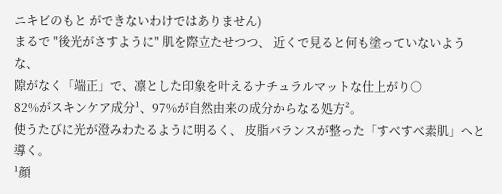ニキビのもと ができないわけではありません)
まるで "後光がさすように" 肌を際立たせつつ、 近くで見ると何も塗っていないような、
隙がなく「端正」で、凛とした印象を叶えるナチュラルマットな仕上がり○
82%がスキンケア成分¹、97%が自然由来の成分からなる処方²。
使うたびに光が澄みわたるように明るく、 皮脂バランスが整った「すべすべ素肌」へと導く。
¹顔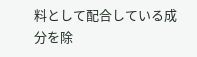料として配合している成分を除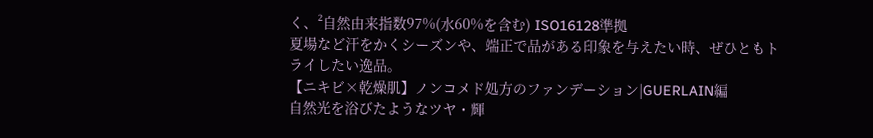く、²自然由来指数97%(水60%を含む) ISO16128準拠
夏場など汗をかくシーズンや、端正で品がある印象を与えたい時、ぜひともトライしたい逸品。
【ニキビ×乾燥肌】ノンコメド処方のファンデーション|GUERLAIN編
自然光を浴びたようなツヤ・輝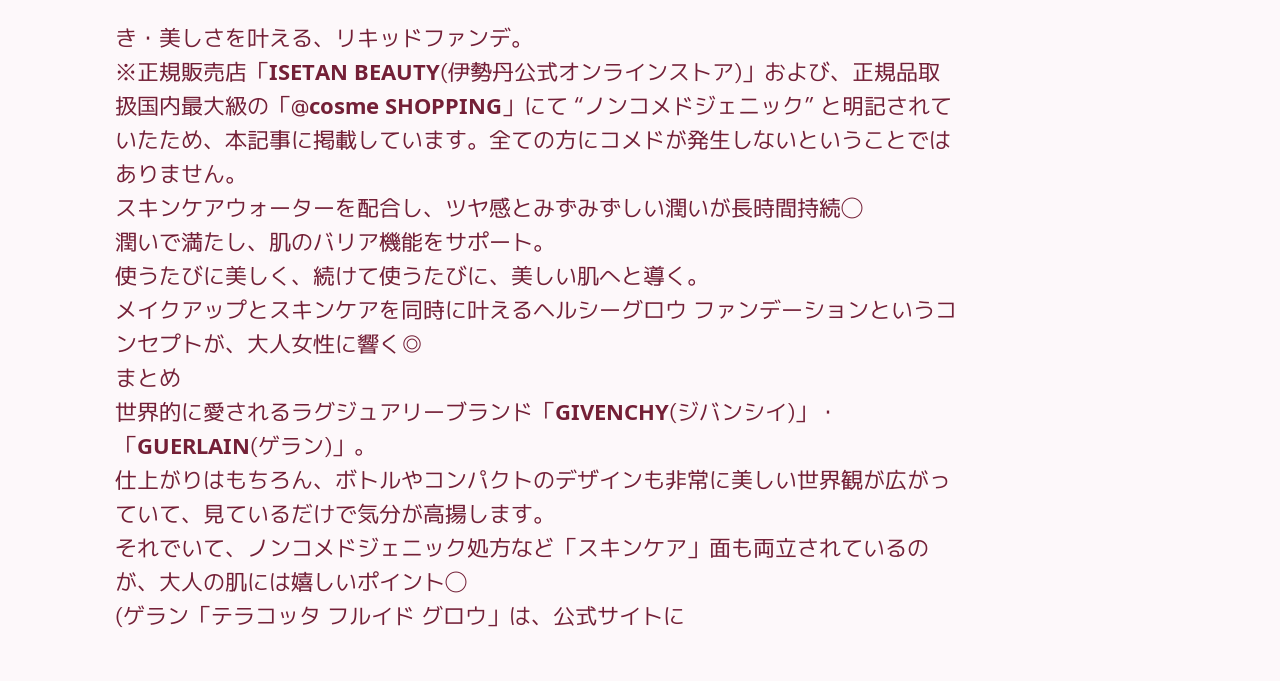き・美しさを叶える、リキッドファンデ。
※正規販売店「ISETAN BEAUTY(伊勢丹公式オンラインストア)」および、正規品取扱国内最大級の「@cosme SHOPPING」にて “ノンコメドジェニック” と明記されていたため、本記事に掲載しています。全ての方にコメドが発生しないということではありません。
スキンケアウォーターを配合し、ツヤ感とみずみずしい潤いが長時間持続◯
潤いで満たし、肌のバリア機能をサポート。
使うたびに美しく、続けて使うたびに、美しい肌へと導く。
メイクアップとスキンケアを同時に叶えるヘルシーグロウ ファンデーションというコンセプトが、大人女性に響く◎
まとめ
世界的に愛されるラグジュアリーブランド「GIVENCHY(ジバンシイ)」・「GUERLAIN(ゲラン)」。
仕上がりはもちろん、ボトルやコンパクトのデザインも非常に美しい世界観が広がっていて、見ているだけで気分が高揚します。
それでいて、ノンコメドジェニック処方など「スキンケア」面も両立されているのが、大人の肌には嬉しいポイント◯
(ゲラン「テラコッタ フルイド グロウ」は、公式サイトに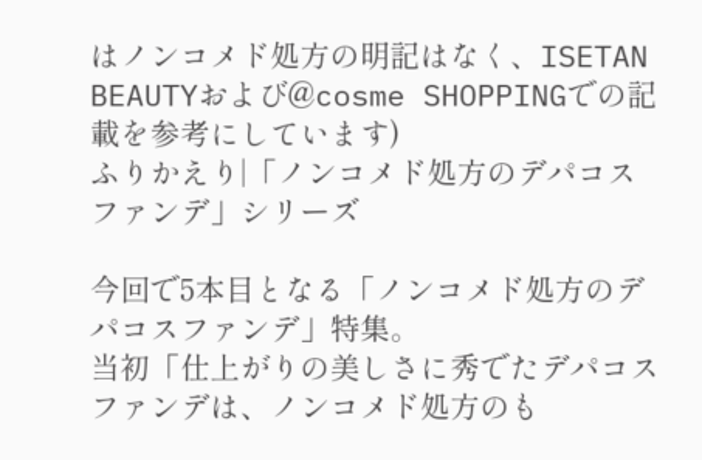はノンコメド処方の明記はなく、ISETAN BEAUTYおよび@cosme SHOPPINGでの記載を参考にしています)
ふりかえり|「ノンコメド処方のデパコスファンデ」シリーズ

今回で5本目となる「ノンコメド処方のデパコスファンデ」特集。
当初「仕上がりの美しさに秀でたデパコスファンデは、ノンコメド処方のも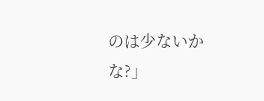のは少ないかな?」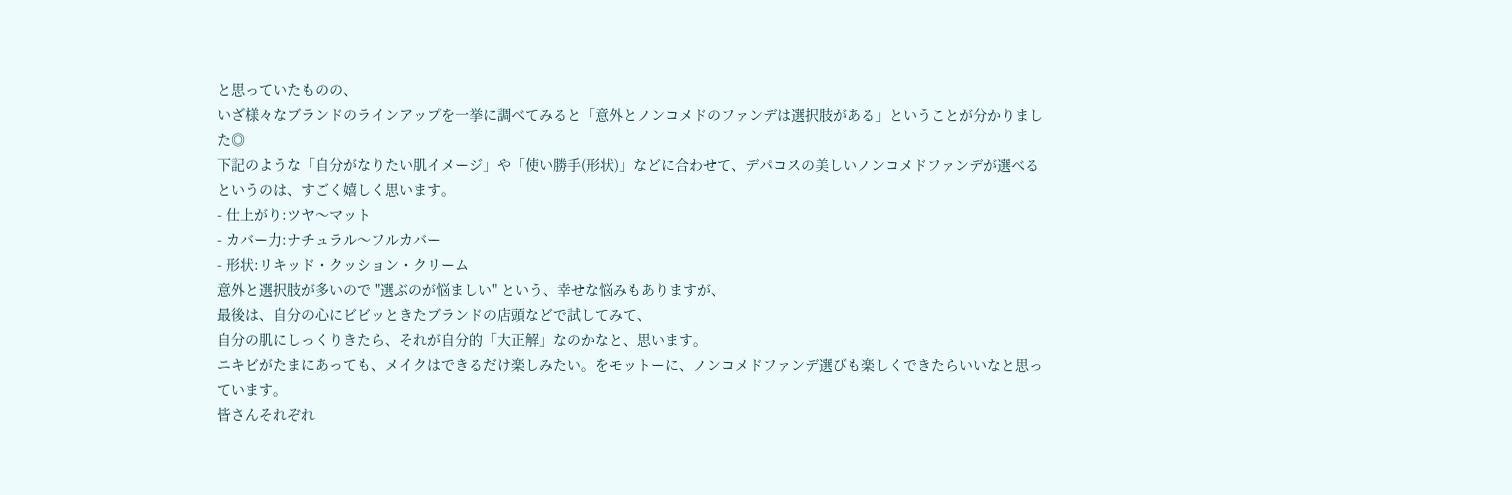と思っていたものの、
いざ様々なブランドのラインアップを一挙に調べてみると「意外とノンコメドのファンデは選択肢がある」ということが分かりました◎
下記のような「自分がなりたい肌イメージ」や「使い勝手(形状)」などに合わせて、デパコスの美しいノンコメドファンデが選べる というのは、すごく嬉しく思います。
- 仕上がり:ツヤ〜マット
- カバー力:ナチュラル〜フルカバー
- 形状:リキッド・クッション・クリーム
意外と選択肢が多いので "選ぶのが悩ましい" という、幸せな悩みもありますが、
最後は、自分の心にビビッときたブランドの店頭などで試してみて、
自分の肌にしっくりきたら、それが自分的「大正解」なのかなと、思います。
ニキビがたまにあっても、メイクはできるだけ楽しみたい。をモットーに、ノンコメドファンデ選びも楽しくできたらいいなと思っています。
皆さんそれぞれ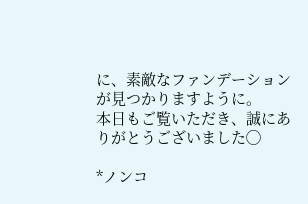に、素敵なファンデーションが見つかりますように。
本日もご覧いただき、誠にありがとうございました◯

*ノンコ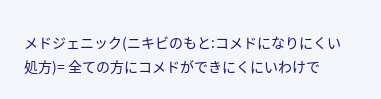メドジェニック(ニキビのもと:コメドになりにくい処方)= 全ての方にコメドができにくにいわけで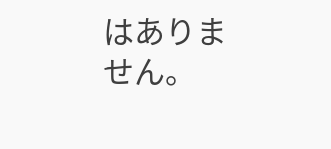はありません。